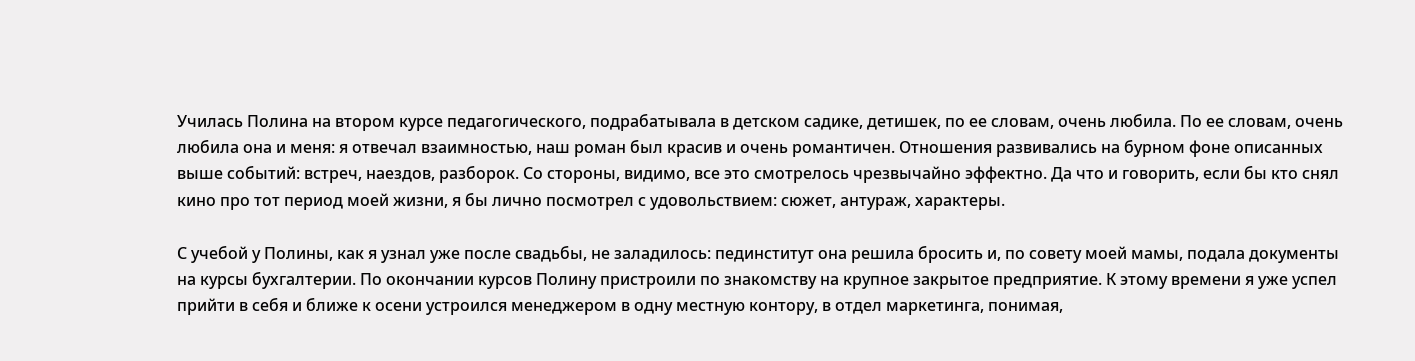Училась Полина на втором курсе педагогического, подрабатывала в детском садике, детишек, по ее словам, очень любила. По ее словам, очень любила она и меня: я отвечал взаимностью, наш роман был красив и очень романтичен. Отношения развивались на бурном фоне описанных выше событий: встреч, наездов, разборок. Со стороны, видимо, все это смотрелось чрезвычайно эффектно. Да что и говорить, если бы кто снял кино про тот период моей жизни, я бы лично посмотрел с удовольствием: сюжет, антураж, характеры.

С учебой у Полины, как я узнал уже после свадьбы, не заладилось: пединститут она решила бросить и, по совету моей мамы, подала документы на курсы бухгалтерии. По окончании курсов Полину пристроили по знакомству на крупное закрытое предприятие. К этому времени я уже успел прийти в себя и ближе к осени устроился менеджером в одну местную контору, в отдел маркетинга, понимая,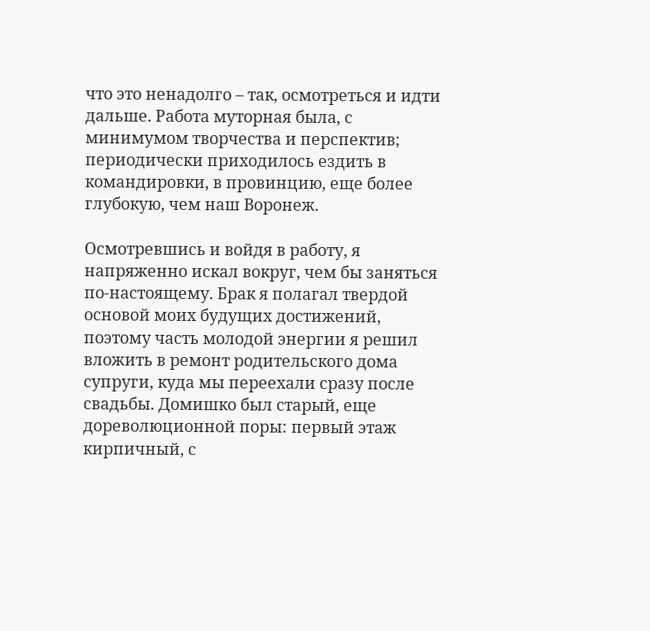что это ненадолго – так, осмотреться и идти дальше. Работа муторная была, с минимумом творчества и перспектив; периодически приходилось ездить в командировки, в провинцию, еще более глубокую, чем наш Воронеж.

Осмотревшись и войдя в работу, я напряженно искал вокруг, чем бы заняться по-настоящему. Брак я полагал твердой основой моих будущих достижений, поэтому часть молодой энергии я решил вложить в ремонт родительского дома супруги, куда мы переехали сразу после свадьбы. Домишко был старый, еще дореволюционной поры: первый этаж кирпичный, с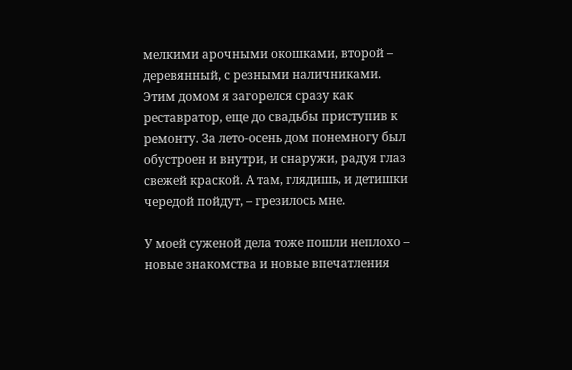мелкими арочными окошками, второй – деревянный, с резными наличниками. Этим домом я загорелся сразу как реставратор, еще до свадьбы приступив к ремонту. За лето-осень дом понемногу был обустроен и внутри, и снаружи, радуя глаз свежей краской. А там, глядишь, и детишки чередой пойдут, – грезилось мне.

У моей суженой дела тоже пошли неплохо – новые знакомства и новые впечатления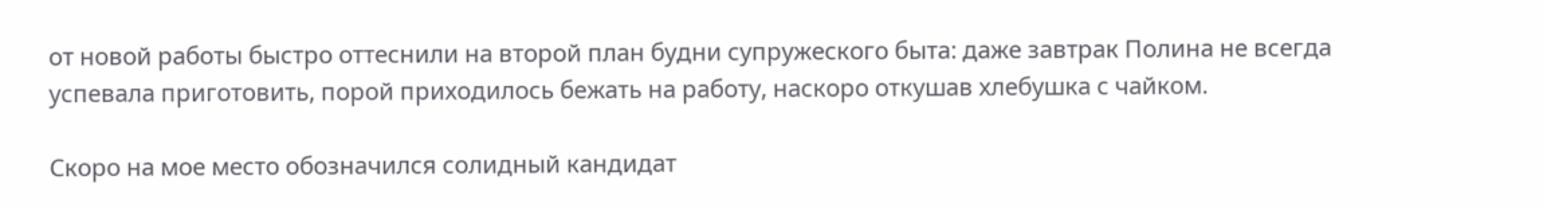от новой работы быстро оттеснили на второй план будни супружеского быта: даже завтрак Полина не всегда успевала приготовить, порой приходилось бежать на работу, наскоро откушав хлебушка с чайком.

Скоро на мое место обозначился солидный кандидат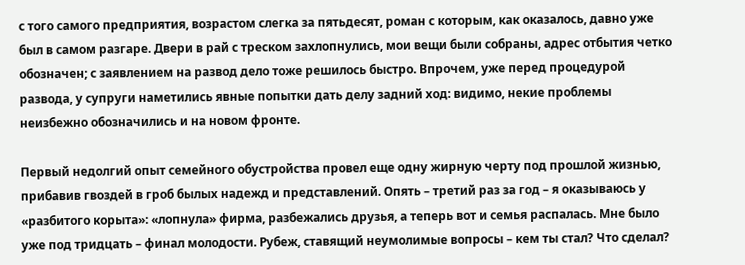с того самого предприятия, возрастом слегка за пятьдесят, роман с которым, как оказалось, давно уже был в самом разгаре. Двери в рай с треском захлопнулись, мои вещи были собраны, адрес отбытия четко обозначен; с заявлением на развод дело тоже решилось быстро. Впрочем, уже перед процедурой развода, у супруги наметились явные попытки дать делу задний ход: видимо, некие проблемы неизбежно обозначились и на новом фронте.

Первый недолгий опыт семейного обустройства провел еще одну жирную черту под прошлой жизнью, прибавив гвоздей в гроб былых надежд и представлений. Опять – третий раз за год – я оказываюсь у «разбитого корыта»: «лопнула» фирма, разбежались друзья, а теперь вот и семья распалась. Мне было уже под тридцать – финал молодости. Рубеж, ставящий неумолимые вопросы – кем ты стал? Что сделал?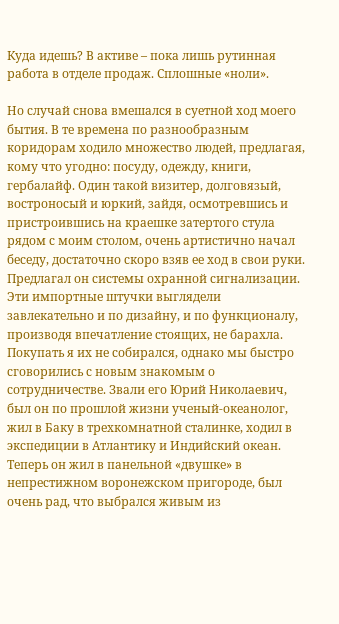Куда идешь? В активе – пока лишь рутинная работа в отделе продаж. Сплошные «ноли».

Но случай снова вмешался в суетной ход моего бытия. В те времена по разнообразным коридорам ходило множество людей, предлагая, кому что угодно: посуду, одежду, книги, гербалайф. Один такой визитер, долговязый, востроносый и юркий, зайдя, осмотревшись и пристроившись на краешке затертого стула рядом с моим столом, очень артистично начал беседу, достаточно скоро взяв ее ход в свои руки. Предлагал он системы охранной сигнализации. Эти импортные штучки выглядели завлекательно и по дизайну, и по функционалу, производя впечатление стоящих, не барахла. Покупать я их не собирался, однако мы быстро сговорились с новым знакомым о сотрудничестве. Звали его Юрий Николаевич, был он по прошлой жизни ученый-океанолог, жил в Баку в трехкомнатной сталинке, ходил в экспедиции в Атлантику и Индийский океан. Теперь он жил в панельной «двушке» в непрестижном воронежском пригороде, был очень рад, что выбрался живым из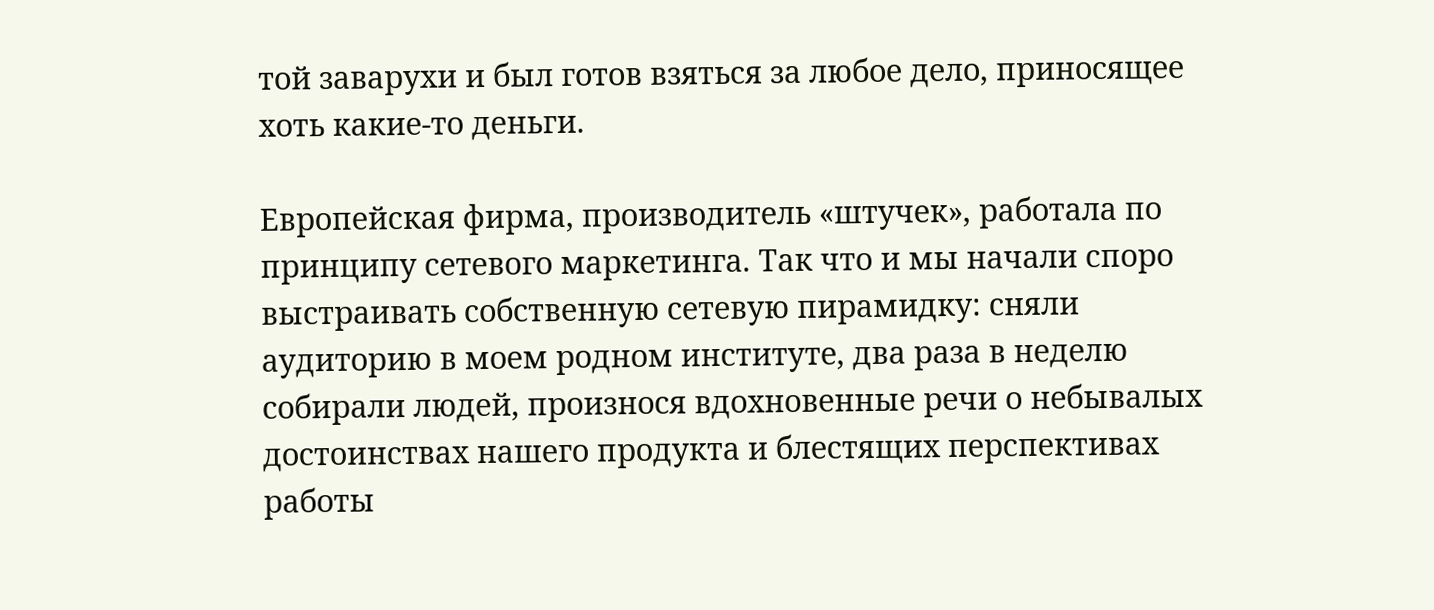той заварухи и был готов взяться за любое дело, приносящее хоть какие-то деньги.

Европейская фирма, производитель «штучек», работала по принципу сетевого маркетинга. Так что и мы начали споро выстраивать собственную сетевую пирамидку: сняли аудиторию в моем родном институте, два раза в неделю собирали людей, произнося вдохновенные речи о небывалых достоинствах нашего продукта и блестящих перспективах работы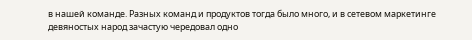в нашей команде. Разных команд и продуктов тогда было много, и в сетевом маркетинге девяностых народ зачастую чередовал одно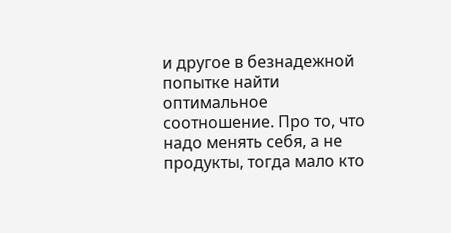и другое в безнадежной попытке найти оптимальное соотношение. Про то, что надо менять себя, а не продукты, тогда мало кто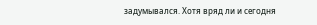задумывался. Хотя вряд ли и сегодня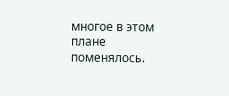многое в этом плане поменялось.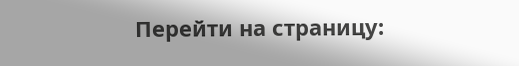Перейти на страницу: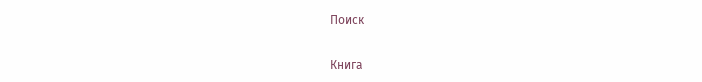Поиск

Книга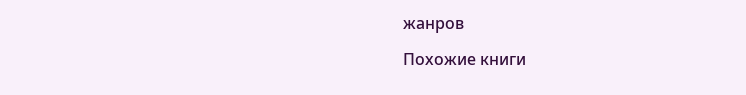жанров

Похожие книги